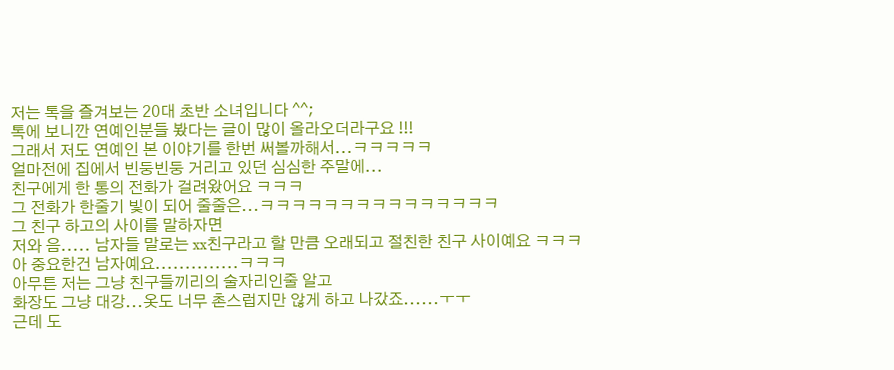저는 톡을 즐겨보는 20대 초반 소녀입니다 ^^;
톡에 보니깐 연예인분들 봤다는 글이 많이 올라오더라구요 !!!
그래서 저도 연예인 본 이야기를 한번 써볼까해서...ㅋㅋㅋㅋㅋ
얼마전에 집에서 빈둥빈둥 거리고 있던 심심한 주말에...
친구에게 한 통의 전화가 걸려왔어요 ㅋㅋㅋ
그 전화가 한줄기 빛이 되어 줄줄은...ㅋㅋㅋㅋㅋㅋㅋㅋㅋㅋㅋㅋㅋㅋㅋ
그 친구 하고의 사이를 말하자면
저와 음..... 남자들 말로는 xx친구라고 할 만큼 오래되고 절친한 친구 사이예요 ㅋㅋㅋ
아 중요한건 남자예요..............ㅋㅋㅋ
아무튼 저는 그냥 친구들끼리의 술자리인줄 알고
화장도 그냥 대강...옷도 너무 촌스럽지만 않게 하고 나갔죠......ㅜㅜ
근데 도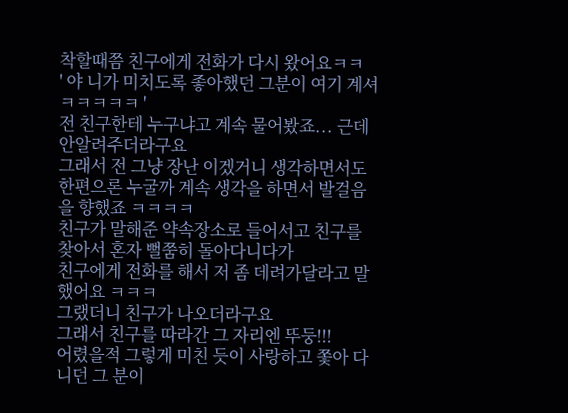착할때쯤 친구에게 전화가 다시 왔어요ㅋㅋ
' 야 니가 미치도록 좋아했던 그분이 여기 계셔 ㅋㅋㅋㅋㅋ '
전 친구한테 누구냐고 계속 물어봤죠... 근데 안알려주더라구요
그래서 전 그냥 장난 이겠거니 생각하면서도 한편으론 누굴까 계속 생각을 하면서 발걸음을 향했죠 ㅋㅋㅋㅋ
친구가 말해준 약속장소로 들어서고 친구를 찾아서 혼자 뻘쭘히 돌아다니다가
친구에게 전화를 해서 저 좀 데려가달라고 말했어요 ㅋㅋㅋ
그랬더니 친구가 나오더라구요
그래서 친구를 따라간 그 자리엔 뚜둥!!!
어렸을적 그렇게 미친 듯이 사랑하고 쫓아 다니던 그 분이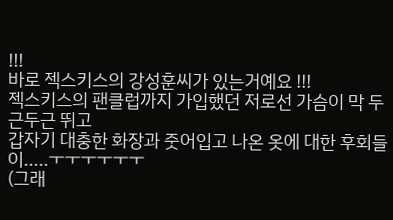!!!
바로 젝스키스의 강성훈씨가 있는거예요 !!!
젝스키스의 팬클럽까지 가입했던 저로선 가슴이 막 두근두근 뛰고
갑자기 대충한 화장과 줏어입고 나온 옷에 대한 후회들이.....ㅜㅜㅜㅜㅜㅜ
(그래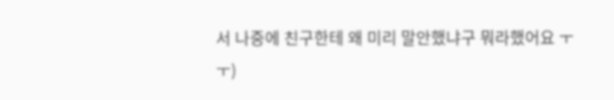서 나중에 친구한테 왜 미리 말안했냐구 뭐라했어요 ㅜㅜ)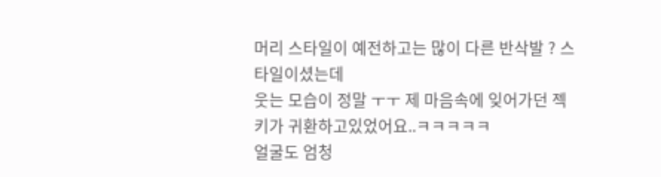머리 스타일이 예전하고는 많이 다른 반삭발 ? 스타일이셨는데
웃는 모습이 정말 ㅜㅜ 제 마음속에 잊어가던 젝키가 귀환하고있었어요..ㅋㅋㅋㅋㅋ
얼굴도 엄청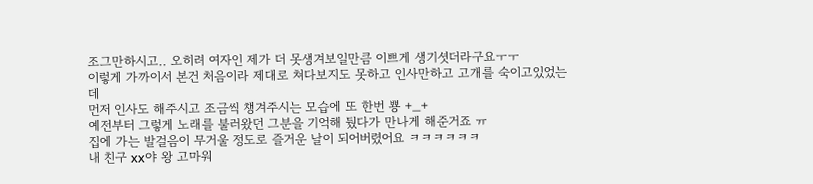조그만하시고.. 오히려 여자인 제가 더 못생겨보일만큼 이쁘게 생기셧더라구요ㅜㅜ
이렇게 가까이서 본건 처음이라 제대로 쳐다보지도 못하고 인사만하고 고개를 숙이고있었는데
먼저 인사도 해주시고 조금씩 챙겨주시는 모습에 또 한번 뿅 +_+
예전부터 그렇게 노래를 불러왔던 그분을 기억해 뒀다가 만나게 해준거죠 ㅠ
집에 가는 발걸음이 무거울 정도로 즐거운 날이 되어버렸어요 ㅋㅋㅋㅋㅋㅋ
내 친구 xx야 왕 고마워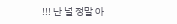!!! 난 널 정말 아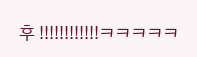후 !!!!!!!!!!!!ㅋㅋㅋㅋㅋ